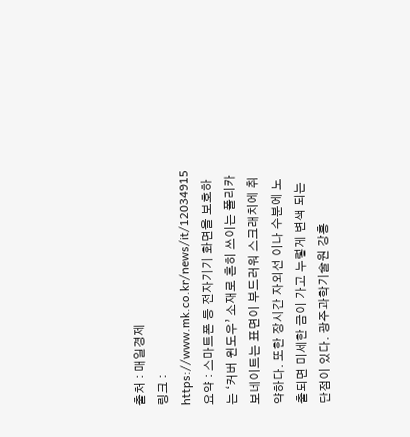출처 : 매일경제
링크 : https://www.mk.co.kr/news/it/12034915
요약 : 스마트폰 등 전자기기 화면을 보호하는 ‘커버 윈도우’ 소재로 흔히 쓰이는 폴리카보네이트는 표면이 부드러워 스크래치에 취약하다. 또한 장시간 자외선 이나 수분에 노출되면 미세한 금이 가고 누렇게 변색 되는 단점이 있다. 광주과학기술원 강홍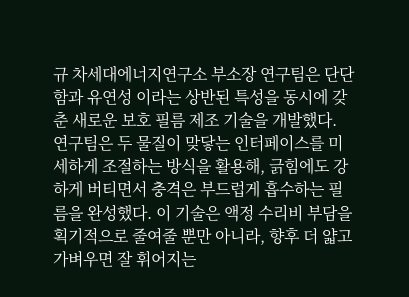규 차세대에너지연구소 부소장 연구팀은 단단함과 유연성 이라는 상반된 특성을 동시에 갖춘 새로운 보호 필름 제조 기술을 개발했다. 연구팀은 두 물질이 맞닿는 인터페이스를 미세하게 조절하는 방식을 활용해, 긁힘에도 강하게 버티면서 충격은 부드럽게 흡수하는 필름을 완성했다. 이 기술은 액정 수리비 부담을 획기적으로 줄여줄 뿐만 아니라, 향후 더 얇고 가벼우면 잘 휘어지는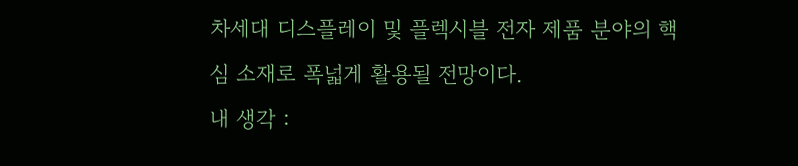차세대 디스플레이 및 플렉시블 전자 제품 분야의 핵심 소재로 폭넓게 활용될 전망이다.
내 생각 :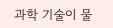과학 기술이 물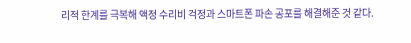리적 한계를 극복해 액정 수리비 걱정과 스마트폰 파손 공포를 해결해준 것 같다.